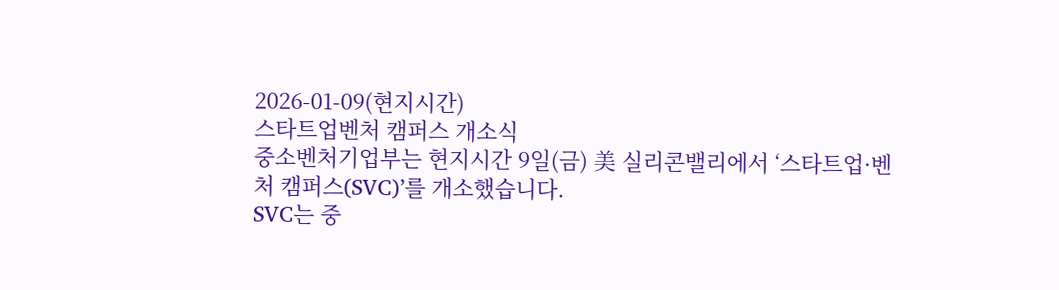2026-01-09(현지시간)
스타트업벤처 캠퍼스 개소식
중소벤처기업부는 현지시간 9일(금) 美 실리콘밸리에서 ‘스타트업·벤처 캠퍼스(SVC)’를 개소했습니다.
SVC는 중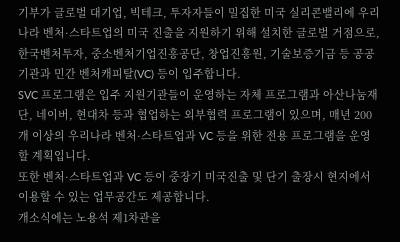기부가 글로벌 대기업, 빅테크, 투자자들이 밀집한 미국 실리콘밸리에 우리나라 벤처·스타트업의 미국 진출을 지원하기 위해 설치한 글로벌 거점으로, 한국벤처투자, 중소벤처기업진흥공단, 창업진흥원, 기술보증기금 등 공공기관과 민간 벤처캐피탈(VC) 등이 입주합니다.
SVC 프로그램은 입주 지원기관들이 운영하는 자체 프로그램과 아산나눔재단, 네이버, 현대차 등과 협업하는 외부협력 프로그램이 있으며, 매년 200개 이상의 우리나라 벤처·스타트업과 VC 등을 위한 전용 프로그램을 운영할 계획입니다.
또한 벤처·스타트업과 VC 등이 중장기 미국진출 및 단기 출장시 현지에서 이용할 수 있는 업무공간도 제공합니다.
개소식에는 노용석 제1차관을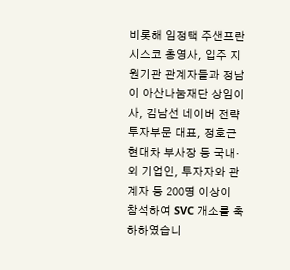비롯해 임정택 주샌프란시스코 총영사, 입주 지원기관 관계자들과 정남이 아산나눔재단 상임이사, 김남선 네이버 전략투자부문 대표, 정호근 현대차 부사장 등 국내·외 기업인, 투자자와 관계자 등 200명 이상이 참석하여 SVC 개소를 축하하였습니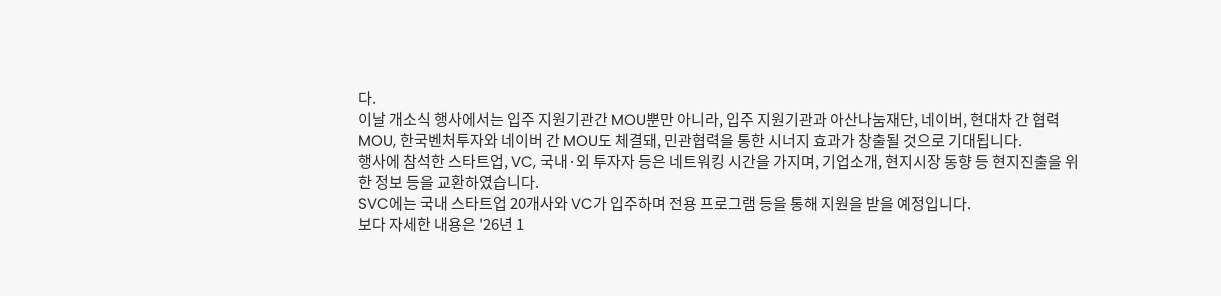다.
이날 개소식 행사에서는 입주 지원기관간 MOU뿐만 아니라, 입주 지원기관과 아산나눔재단, 네이버, 현대차 간 협력 MOU, 한국벤처투자와 네이버 간 MOU도 체결돼, 민관협력을 통한 시너지 효과가 창출될 것으로 기대됩니다.
행사에 참석한 스타트업, VC, 국내·외 투자자 등은 네트워킹 시간을 가지며, 기업소개, 현지시장 동향 등 현지진출을 위한 정보 등을 교환하였습니다.
SVC에는 국내 스타트업 20개사와 VC가 입주하며 전용 프로그램 등을 통해 지원을 받을 예정입니다.
보다 자세한 내용은 '26년 1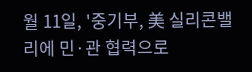월 11일, '중기부, 美 실리콘밸리에 민·관 협력으로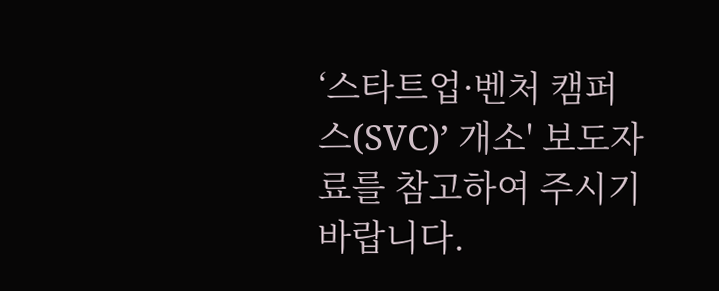‘스타트업·벤처 캠퍼스(SVC)’ 개소' 보도자료를 참고하여 주시기 바랍니다.